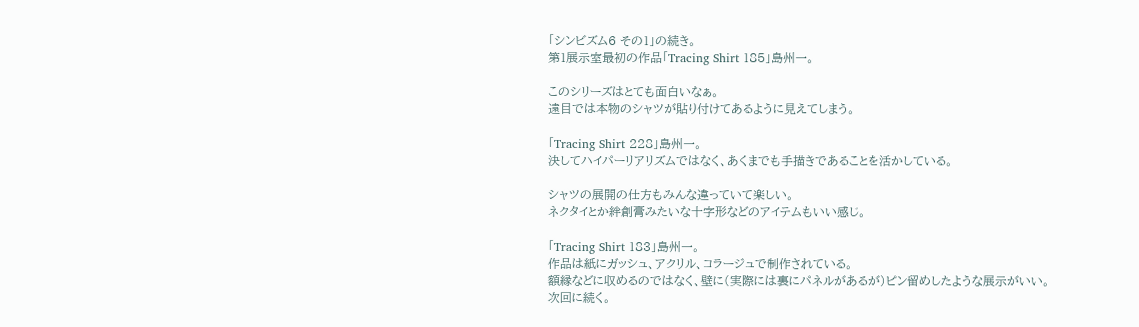「シンビズム6 その1」の続き。
第1展示室最初の作品「Tracing Shirt 185」島州一。

このシリーズはとても面白いなぁ。
遠目では本物のシャツが貼り付けてあるように見えてしまう。

「Tracing Shirt 228」島州一。
決してハイパーリアリズムではなく、あくまでも手描きであることを活かしている。

シャツの展開の仕方もみんな違っていて楽しい。
ネクタイとか絆創膏みたいな十字形などのアイテムもいい感じ。

「Tracing Shirt 183」島州一。
作品は紙にガッシュ、アクリル、コラージュで制作されている。
額縁などに収めるのではなく、壁に(実際には裏にパネルがあるが)ピン留めしたような展示がいい。
次回に続く。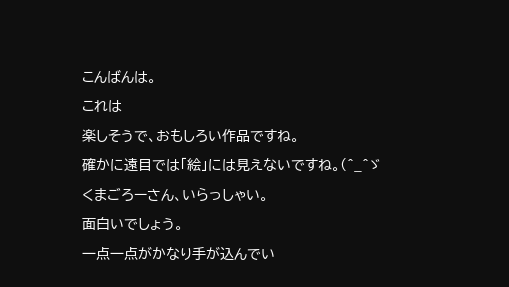こんばんは。
これは
楽しそうで、おもしろい作品ですね。
確かに遠目では「絵」には見えないですね。(^_^ゞ
くまごろーさん、いらっしゃい。
面白いでしょう。
一点一点がかなり手が込んでい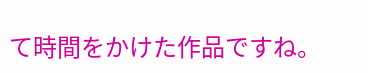て時間をかけた作品ですね。